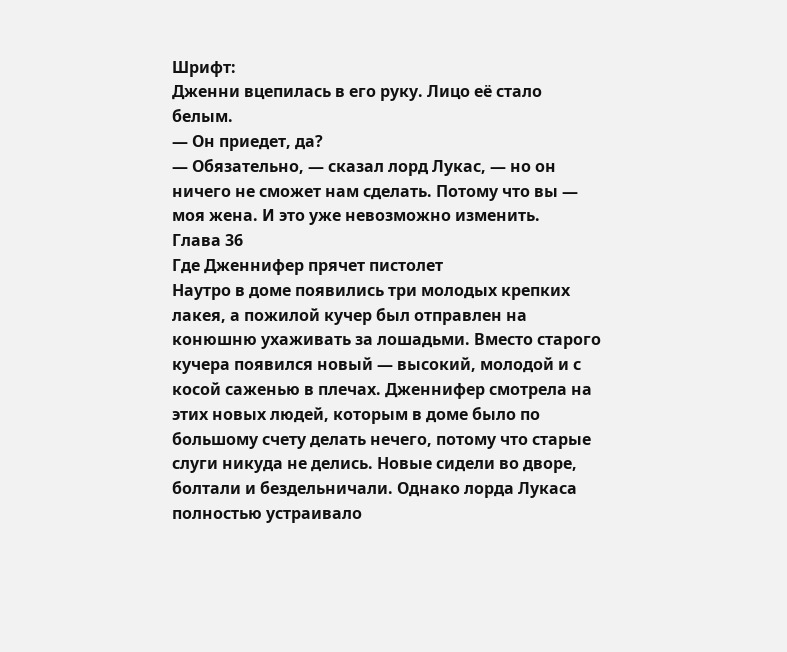Шрифт:
Дженни вцепилась в его руку. Лицо её стало белым.
— Он приедет, да?
— Обязательно, — сказал лорд Лукас, — но он ничего не сможет нам сделать. Потому что вы — моя жена. И это уже невозможно изменить.
Глава 36
Где Дженнифер прячет пистолет
Наутро в доме появились три молодых крепких лакея, а пожилой кучер был отправлен на конюшню ухаживать за лошадьми. Вместо старого кучера появился новый — высокий, молодой и с косой саженью в плечах. Дженнифер смотрела на этих новых людей, которым в доме было по большому счету делать нечего, потому что старые слуги никуда не делись. Новые сидели во дворе, болтали и бездельничали. Однако лорда Лукаса полностью устраивало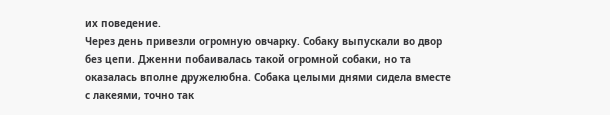их поведение.
Через день привезли огромную овчарку. Собаку выпускали во двор без цепи. Дженни побаивалась такой огромной собаки, но та оказалась вполне дружелюбна. Собака целыми днями сидела вместе с лакеями, точно так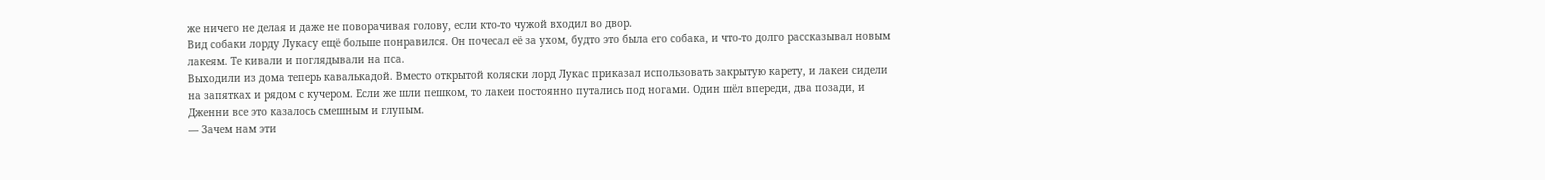же ничего не делая и даже не поворачивая голову, если кто-то чужой входил во двор.
Вид собаки лорду Лукасу ещё больше понравился. Он почесал её за ухом, будто это была его собака, и что-то долго рассказывал новым лакеям. Те кивали и поглядывали на пса.
Выходили из дома теперь кавалькадой. Вместо открытой коляски лорд Лукас приказал использовать закрытую карету, и лакеи сидели на запятках и рядом с кучером. Если же шли пешком, то лакеи постоянно путались под ногами. Один шёл впереди, два позади, и Дженни все это казалось смешным и глупым.
— Зачем нам эти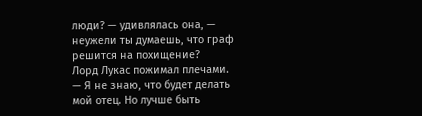люди? — удивлялась она, — неужели ты думаешь, что граф решится на похищение?
Лорд Лукас пожимал плечами.
— Я не знаю, что будет делать мой отец. Но лучше быть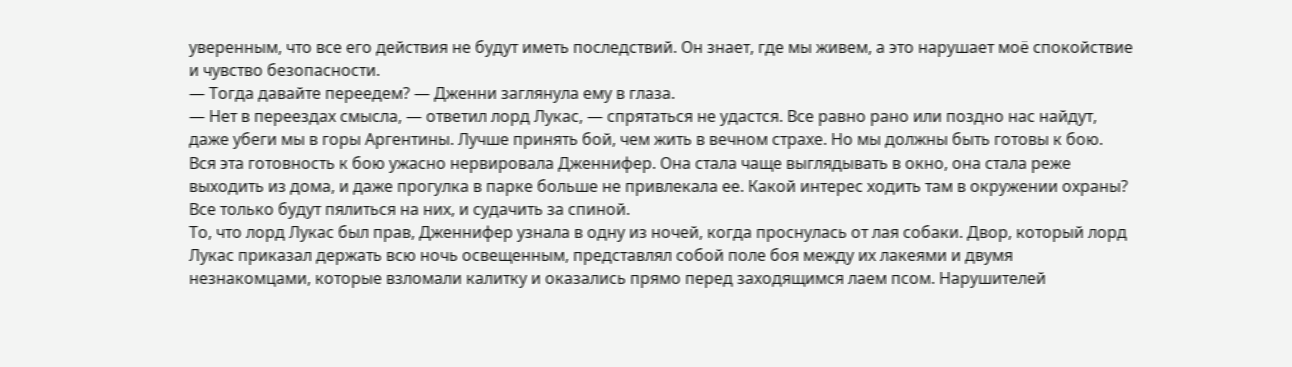уверенным, что все его действия не будут иметь последствий. Он знает, где мы живем, а это нарушает моё спокойствие и чувство безопасности.
— Тогда давайте переедем? — Дженни заглянула ему в глаза.
— Нет в переездах смысла, — ответил лорд Лукас, — спрятаться не удастся. Все равно рано или поздно нас найдут, даже убеги мы в горы Аргентины. Лучше принять бой, чем жить в вечном страхе. Но мы должны быть готовы к бою.
Вся эта готовность к бою ужасно нервировала Дженнифер. Она стала чаще выглядывать в окно, она стала реже выходить из дома, и даже прогулка в парке больше не привлекала ее. Какой интерес ходить там в окружении охраны? Все только будут пялиться на них, и судачить за спиной.
То, что лорд Лукас был прав, Дженнифер узнала в одну из ночей, когда проснулась от лая собаки. Двор, который лорд Лукас приказал держать всю ночь освещенным, представлял собой поле боя между их лакеями и двумя незнакомцами, которые взломали калитку и оказались прямо перед заходящимся лаем псом. Нарушителей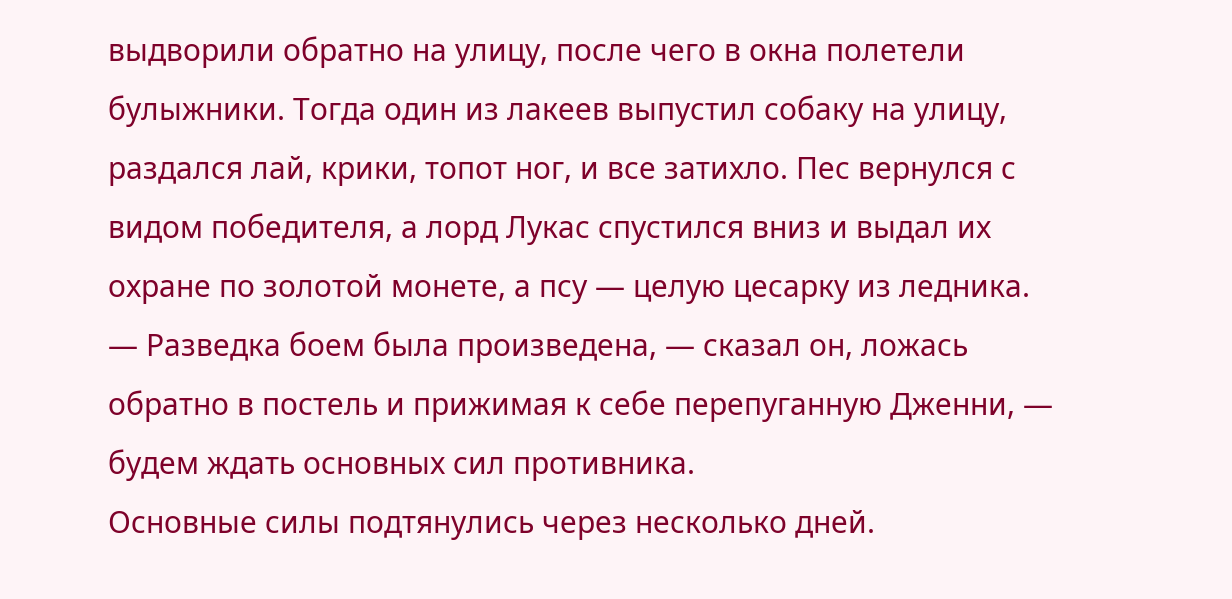выдворили обратно на улицу, после чего в окна полетели булыжники. Тогда один из лакеев выпустил собаку на улицу, раздался лай, крики, топот ног, и все затихло. Пес вернулся с видом победителя, а лорд Лукас спустился вниз и выдал их охране по золотой монете, а псу — целую цесарку из ледника.
— Разведка боем была произведена, — сказал он, ложась обратно в постель и прижимая к себе перепуганную Дженни, — будем ждать основных сил противника.
Основные силы подтянулись через несколько дней.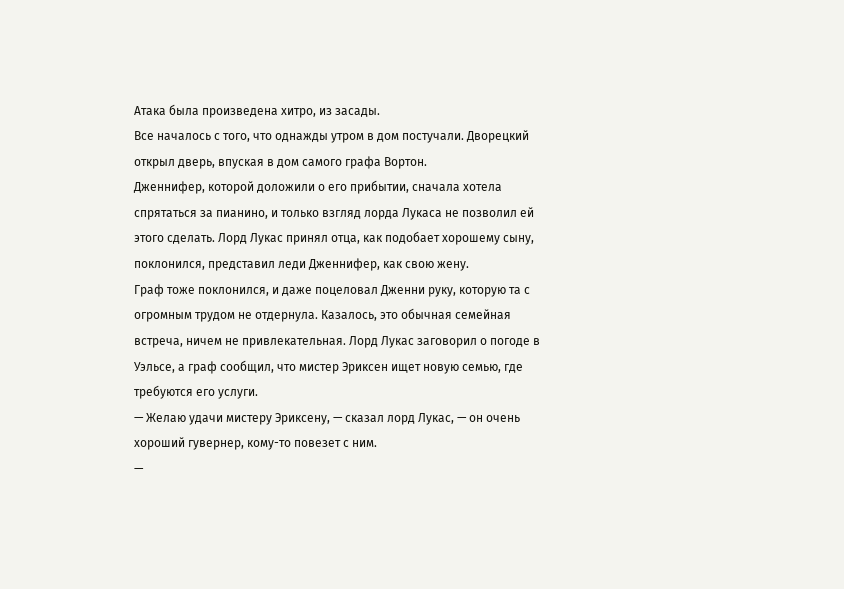Атака была произведена хитро, из засады.
Все началось с того, что однажды утром в дом постучали. Дворецкий открыл дверь, впуская в дом самого графа Вортон.
Дженнифер, которой доложили о его прибытии, сначала хотела спрятаться за пианино, и только взгляд лорда Лукаса не позволил ей этого сделать. Лорд Лукас принял отца, как подобает хорошему сыну, поклонился, представил леди Дженнифер, как свою жену.
Граф тоже поклонился, и даже поцеловал Дженни руку, которую та с огромным трудом не отдернула. Казалось, это обычная семейная встреча, ничем не привлекательная. Лорд Лукас заговорил о погоде в Уэльсе, а граф сообщил, что мистер Эриксен ищет новую семью, где требуются его услуги.
— Желаю удачи мистеру Эриксену, — сказал лорд Лукас, — он очень хороший гувернер, кому-то повезет с ним.
—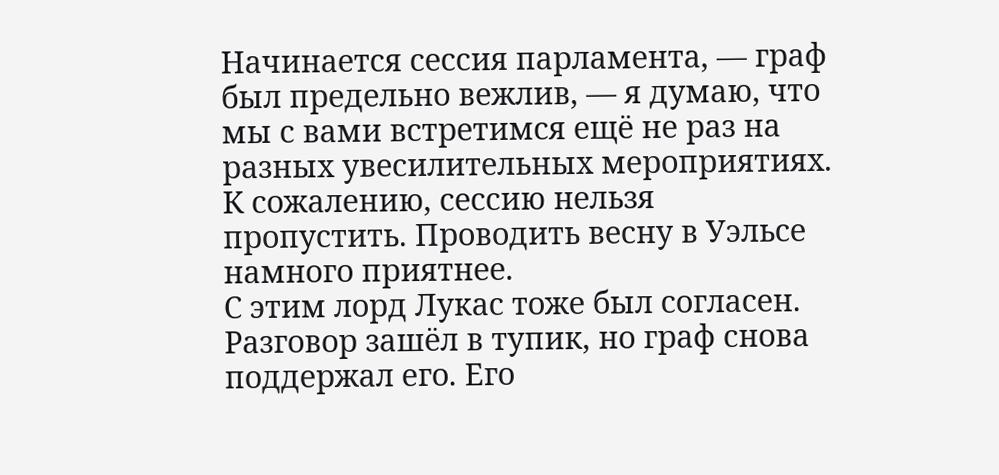Начинается сессия парламента, — граф был предельно вежлив, — я думаю, что мы с вами встретимся ещё не раз на разных увесилительных мероприятиях. К сожалению, сессию нельзя пропустить. Проводить весну в Уэльсе намного приятнее.
С этим лорд Лукас тоже был согласен.
Разговор зашёл в тупик, но граф снова поддержал его. Его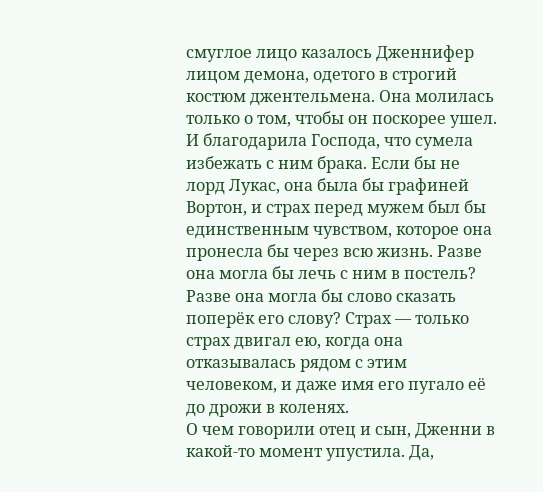смуглое лицо казалось Дженнифер лицом демона, одетого в строгий костюм джентельмена. Она молилась только о том, чтобы он поскорее ушел. И благодарила Господа, что сумела избежать с ним брака. Если бы не лорд Лукас, она была бы графиней Вортон, и страх перед мужем был бы единственным чувством, которое она пронесла бы через всю жизнь. Разве она могла бы лечь с ним в постель? Разве она могла бы слово сказать поперёк его слову? Страх — только страх двигал ею, когда она отказывалась рядом с этим человеком, и даже имя его пугало её до дрожи в коленях.
О чем говорили отец и сын, Дженни в какой-то момент упустила. Да,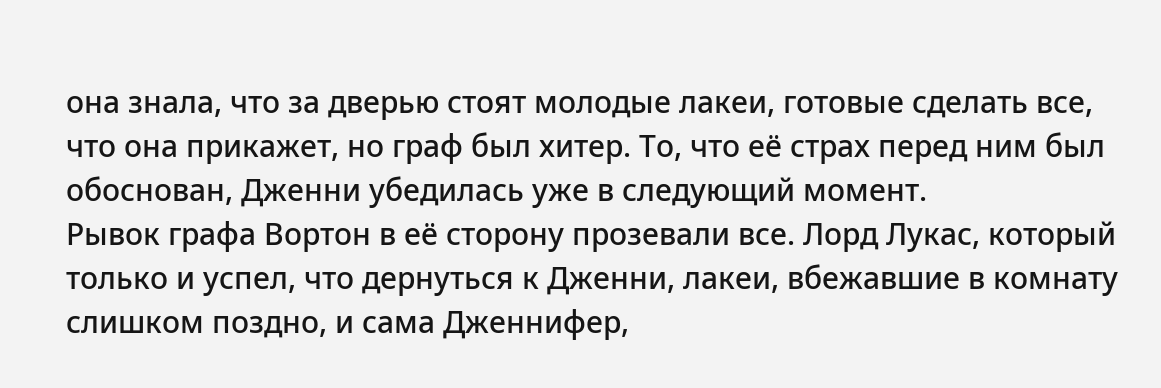она знала, что за дверью стоят молодые лакеи, готовые сделать все, что она прикажет, но граф был хитер. То, что её страх перед ним был обоснован, Дженни убедилась уже в следующий момент.
Рывок графа Вортон в её сторону прозевали все. Лорд Лукас, который только и успел, что дернуться к Дженни, лакеи, вбежавшие в комнату слишком поздно, и сама Дженнифер,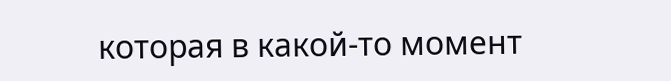которая в какой-то момент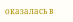оказалась в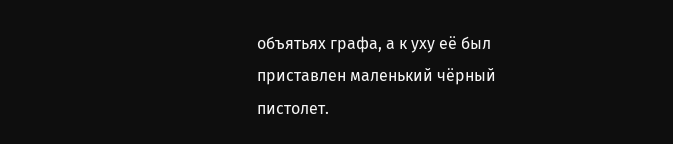объятьях графа, а к уху её был приставлен маленький чёрный пистолет.